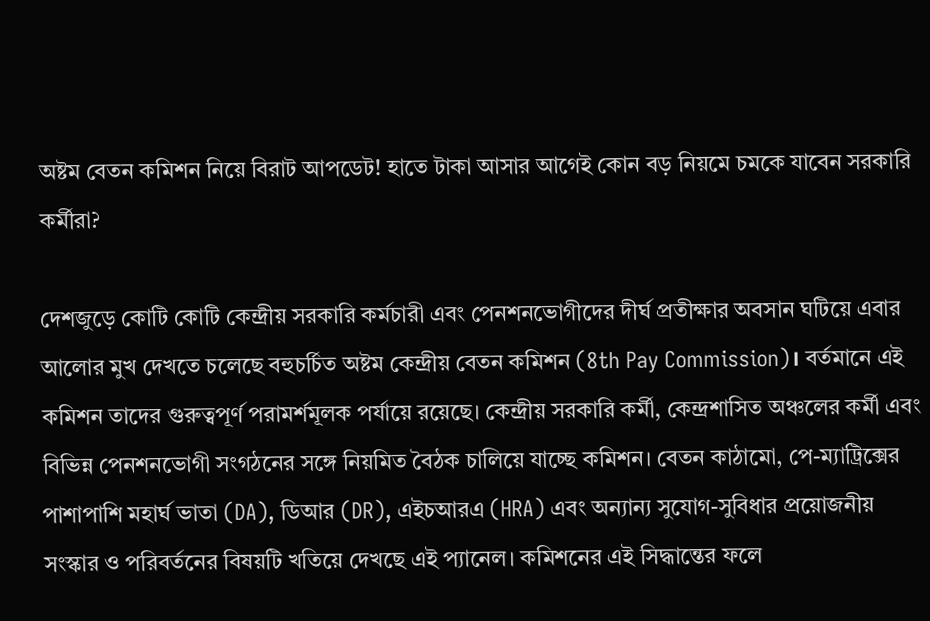অষ্টম বেতন কমিশন নিয়ে বিরাট আপডেট! হাতে টাকা আসার আগেই কোন বড় নিয়মে চমকে যাবেন সরকারি কর্মীরা?

দেশজুড়ে কোটি কোটি কেন্দ্রীয় সরকারি কর্মচারী এবং পেনশনভোগীদের দীর্ঘ প্রতীক্ষার অবসান ঘটিয়ে এবার আলোর মুখ দেখতে চলেছে বহুচর্চিত অষ্টম কেন্দ্রীয় বেতন কমিশন (8th Pay Commission)। বর্তমানে এই কমিশন তাদের গুরুত্বপূর্ণ পরামর্শমূলক পর্যায়ে রয়েছে। কেন্দ্রীয় সরকারি কর্মী, কেন্দ্রশাসিত অঞ্চলের কর্মী এবং বিভিন্ন পেনশনভোগী সংগঠনের সঙ্গে নিয়মিত বৈঠক চালিয়ে যাচ্ছে কমিশন। বেতন কাঠামো, পে-ম্যাট্রিক্সের পাশাপাশি মহার্ঘ ভাতা (DA), ডিআর (DR), এইচআরএ (HRA) এবং অন্যান্য সুযোগ-সুবিধার প্রয়োজনীয় সংস্কার ও পরিবর্তনের বিষয়টি খতিয়ে দেখছে এই প্যানেল। কমিশনের এই সিদ্ধান্তের ফলে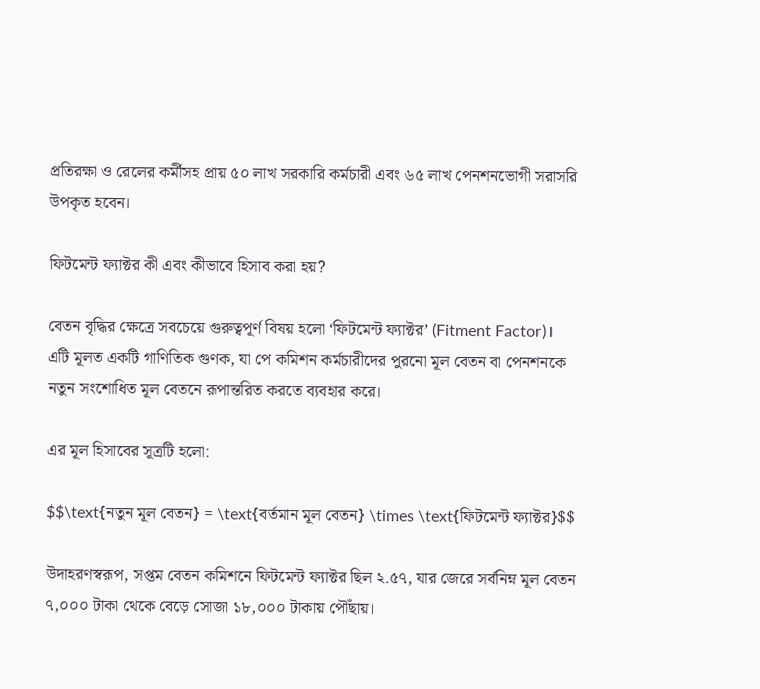প্রতিরক্ষা ও রেলের কর্মীসহ প্রায় ৫০ লাখ সরকারি কর্মচারী এবং ৬৫ লাখ পেনশনভোগী সরাসরি উপকৃত হবেন।

ফিটমেন্ট ফ্যাক্টর কী এবং কীভাবে হিসাব করা হয়?

বেতন বৃদ্ধির ক্ষেত্রে সবচেয়ে গুরুত্বপূর্ণ বিষয় হলো ‘ফিটমেন্ট ফ্যাক্টর’ (Fitment Factor)। এটি মূলত একটি গাণিতিক গুণক, যা পে কমিশন কর্মচারীদের পুরনো মূল বেতন বা পেনশনকে নতুন সংশোধিত মূল বেতনে রূপান্তরিত করতে ব্যবহার করে।

এর মূল হিসাবের সূত্রটি হলো:

$$\text{নতুন মূল বেতন} = \text{বর্তমান মূল বেতন} \times \text{ফিটমেন্ট ফ্যাক্টর}$$

উদাহরণস্বরূপ, সপ্তম বেতন কমিশনে ফিটমেন্ট ফ্যাক্টর ছিল ২.৫৭, যার জেরে সর্বনিম্ন মূল বেতন ৭,০০০ টাকা থেকে বেড়ে সোজা ১৮,০০০ টাকায় পৌঁছায়।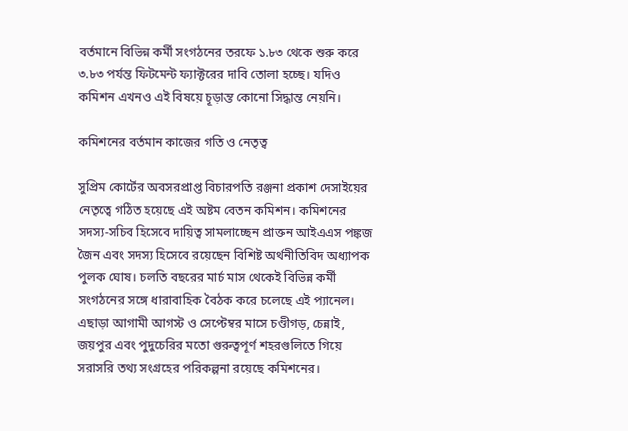বর্তমানে বিভিন্ন কর্মী সংগঠনের তরফে ১.৮৩ থেকে শুরু করে ৩.৮৩ পর্যন্ত ফিটমেন্ট ফ্যাক্টরের দাবি তোলা হচ্ছে। যদিও কমিশন এখনও এই বিষয়ে চূড়ান্ত কোনো সিদ্ধান্ত নেয়নি।

কমিশনের বর্তমান কাজের গতি ও নেতৃত্ব

সুপ্রিম কোর্টের অবসরপ্রাপ্ত বিচারপতি রঞ্জনা প্রকাশ দেসাইয়ের নেতৃত্বে গঠিত হয়েছে এই অষ্টম বেতন কমিশন। কমিশনের সদস্য-সচিব হিসেবে দায়িত্ব সামলাচ্ছেন প্রাক্তন আইএএস পঙ্কজ জৈন এবং সদস্য হিসেবে রয়েছেন বিশিষ্ট অর্থনীতিবিদ অধ্যাপক পুলক ঘোষ। চলতি বছরের মার্চ মাস থেকেই বিভিন্ন কর্মী সংগঠনের সঙ্গে ধারাবাহিক বৈঠক করে চলেছে এই প্যানেল। এছাড়া আগামী আগস্ট ও সেপ্টেম্বর মাসে চণ্ডীগড়, চেন্নাই, জয়পুর এবং পুদুচেরির মতো গুরুত্বপূর্ণ শহরগুলিতে গিয়ে সরাসরি তথ্য সংগ্রহের পরিকল্পনা রয়েছে কমিশনের।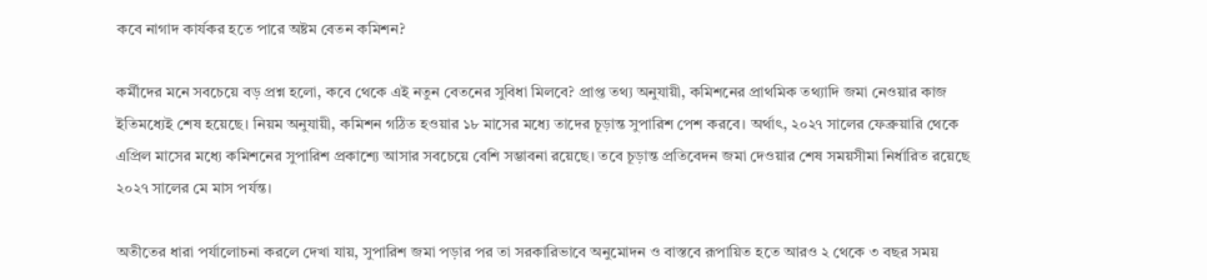কবে নাগাদ কার্যকর হতে পারে অষ্টম বেতন কমিশন?

কর্মীদের মনে সবচেয়ে বড় প্রশ্ন হলো, কবে থেকে এই নতুন বেতনের সুবিধা মিলবে? প্রাপ্ত তথ্য অনুযায়ী, কমিশনের প্রাথমিক তথ্যাদি জমা নেওয়ার কাজ ইতিমধ্যেই শেষ হয়েছে। নিয়ম অনুযায়ী, কমিশন গঠিত হওয়ার ১৮ মাসের মধ্যে তাদের চূড়ান্ত সুপারিশ পেশ করবে। অর্থাৎ, ২০২৭ সালের ফেব্রুয়ারি থেকে এপ্রিল মাসের মধ্যে কমিশনের সুপারিশ প্রকাশ্যে আসার সবচেয়ে বেশি সম্ভাবনা রয়েছে। তবে চূড়ান্ত প্রতিবেদন জমা দেওয়ার শেষ সময়সীমা নির্ধারিত রয়েছে ২০২৭ সালের মে মাস পর্যন্ত।

অতীতের ধারা পর্যালোচনা করলে দেখা যায়, সুপারিশ জমা পড়ার পর তা সরকারিভাবে অনুমোদন ও বাস্তবে রূপায়িত হতে আরও ২ থেকে ৩ বছর সময়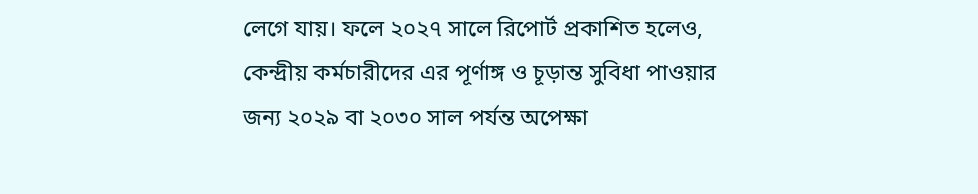লেগে যায়। ফলে ২০২৭ সালে রিপোর্ট প্রকাশিত হলেও, কেন্দ্রীয় কর্মচারীদের এর পূর্ণাঙ্গ ও চূড়ান্ত সুবিধা পাওয়ার জন্য ২০২৯ বা ২০৩০ সাল পর্যন্ত অপেক্ষা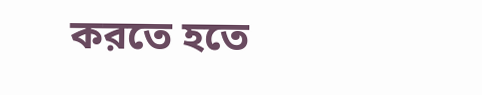করতে হতে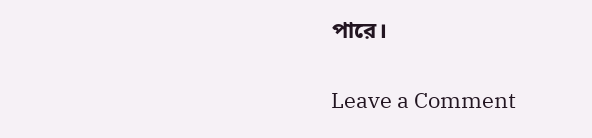পারে।

Leave a Comment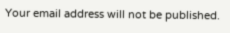Your email address will not be published.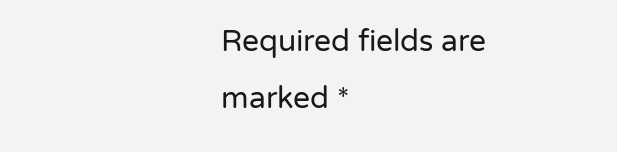Required fields are marked *